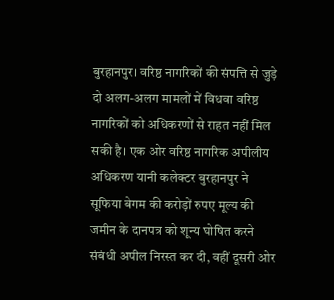बुरहानपुर। वरिष्ठ नागरिकों की संपत्ति से जुड़े दो अलग-अलग मामलों में विधवा वरिष्ठ नागरिकों को अधिकरणों से राहत नहीं मिल सकी है। एक ओर वरिष्ठ नागरिक अपीलीय अधिकरण यानी कलेक्टर बुरहानपुर ने सूफिया बेगम की करोड़ों रुपए मूल्य की जमीन के दानपत्र को शून्य घोषित करने संबंधी अपील निरस्त कर दी, वहीं दूसरी ओर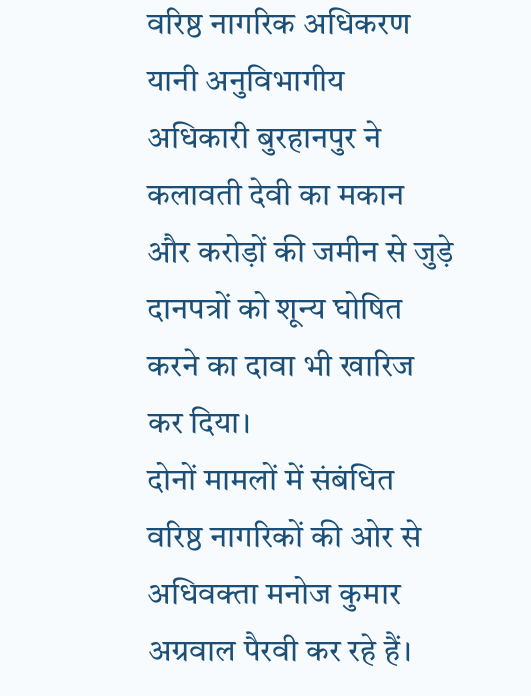वरिष्ठ नागरिक अधिकरण यानी अनुविभागीय अधिकारी बुरहानपुर ने कलावती देवी का मकान और करोड़ों की जमीन से जुड़े दानपत्रों को शून्य घोषित करने का दावा भी खारिज कर दिया।
दोनों मामलों में संबंधित वरिष्ठ नागरिकों की ओर से अधिवक्ता मनोज कुमार अग्रवाल पैरवी कर रहे हैं।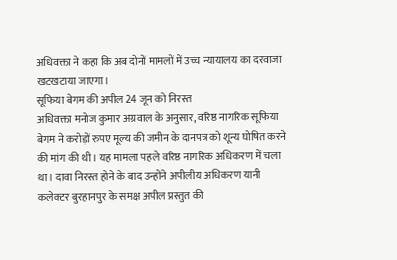अधिवक्ता ने कहा कि अब दोनों मामलों में उच्च न्यायालय का दरवाजा खटखटाया जाएगा।
सूफिया बेगम की अपील 24 जून को निरस्त
अधिवक्ता मनोज कुमार अग्रवाल के अनुसार, वरिष्ठ नागरिक सूफिया बेगम ने करोड़ों रुपए मूल्य की जमीन के दानपत्र को शून्य घोषित करने की मांग की थी। यह मामला पहले वरिष्ठ नागरिक अधिकरण में चला था। दावा निरस्त होने के बाद उन्होंने अपीलीय अधिकरण यानी कलेक्टर बुरहानपुर के समक्ष अपील प्रस्तुत की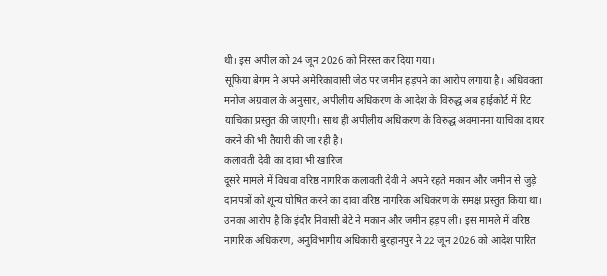थी। इस अपील को 24 जून 2026 को निरस्त कर दिया गया।
सूफिया बेगम ने अपने अमेरिकावासी जेठ पर जमीन हड़पने का आरोप लगाया है। अधिवक्ता मनोज अग्रवाल के अनुसार, अपीलीय अधिकरण के आदेश के विरुद्ध अब हाईकोर्ट में रिट याचिका प्रस्तुत की जाएगी। साथ ही अपीलीय अधिकरण के विरुद्ध अवमानना याचिका दायर करने की भी तैयारी की जा रही है।
कलावती देवी का दावा भी खारिज
दूसरे मामले में विधवा वरिष्ठ नागरिक कलावती देवी ने अपने रहते मकान और जमीन से जुड़े दानपत्रों को शून्य घोषित करने का दावा वरिष्ठ नागरिक अधिकरण के समक्ष प्रस्तुत किया था। उनका आरोप है कि इंदौर निवासी बेटे ने मकान और जमीन हड़प ली। इस मामले में वरिष्ठ नागरिक अधिकरण, अनुविभागीय अधिकारी बुरहानपुर ने 22 जून 2026 को आदेश पारित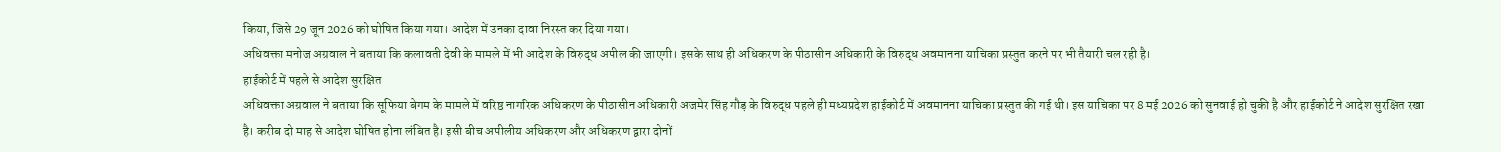किया, जिसे 29 जून 2026 को घोषित किया गया। आदेश में उनका दावा निरस्त कर दिया गया।
अधिवक्ता मनोज अग्रवाल ने बताया कि कलावती देवी के मामले में भी आदेश के विरुद्ध अपील की जाएगी। इसके साथ ही अधिकरण के पीठासीन अधिकारी के विरुद्ध अवमानना याचिका प्रस्तुत करने पर भी तैयारी चल रही है।
हाईकोर्ट में पहले से आदेश सुरक्षित
अधिवक्ता अग्रवाल ने बताया कि सूफिया बेगम के मामले में वरिष्ठ नागरिक अधिकरण के पीठासीन अधिकारी अजमेर सिंह गौड़ के विरुद्ध पहले ही मध्यप्रदेश हाईकोर्ट में अवमानना याचिका प्रस्तुत की गई थी। इस याचिका पर 8 मई 2026 को सुनवाई हो चुकी है और हाईकोर्ट ने आदेश सुरक्षित रखा है। करीब दो माह से आदेश घोषित होना लंबित है। इसी बीच अपीलीय अधिकरण और अधिकरण द्वारा दोनों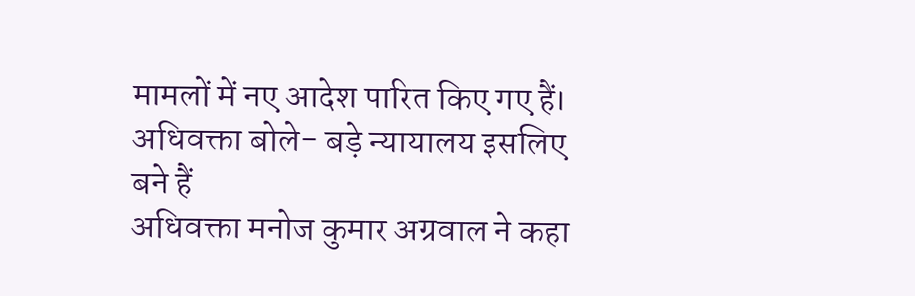मामलों में नए आदेश पारित किए गए हैं।
अधिवक्ता बोले- बड़े न्यायालय इसलिए बने हैं
अधिवक्ता मनोज कुमार अग्रवाल ने कहा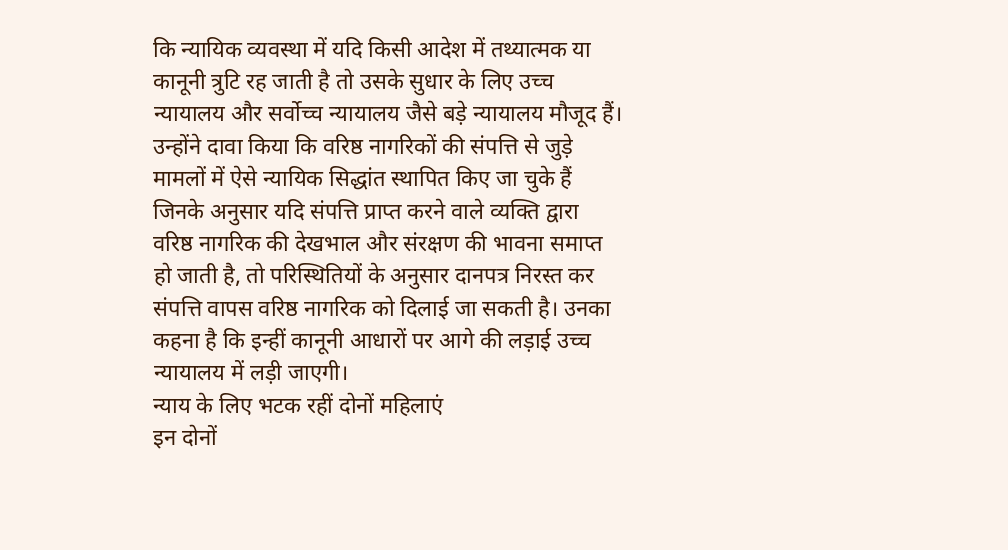कि न्यायिक व्यवस्था में यदि किसी आदेश में तथ्यात्मक या कानूनी त्रुटि रह जाती है तो उसके सुधार के लिए उच्च न्यायालय और सर्वोच्च न्यायालय जैसे बड़े न्यायालय मौजूद हैं। उन्होंने दावा किया कि वरिष्ठ नागरिकों की संपत्ति से जुड़े मामलों में ऐसे न्यायिक सिद्धांत स्थापित किए जा चुके हैं जिनके अनुसार यदि संपत्ति प्राप्त करने वाले व्यक्ति द्वारा वरिष्ठ नागरिक की देखभाल और संरक्षण की भावना समाप्त हो जाती है, तो परिस्थितियों के अनुसार दानपत्र निरस्त कर संपत्ति वापस वरिष्ठ नागरिक को दिलाई जा सकती है। उनका कहना है कि इन्हीं कानूनी आधारों पर आगे की लड़ाई उच्च न्यायालय में लड़ी जाएगी।
न्याय के लिए भटक रहीं दोनों महिलाएं
इन दोनों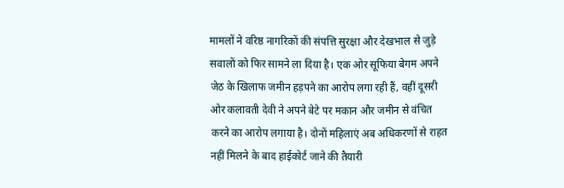मामलों ने वरिष्ठ नागरिकों की संपत्ति सुरक्षा और देखभाल से जुड़े सवालों को फिर सामने ला दिया है। एक ओर सूफिया बेगम अपने जेठ के खिलाफ जमीन हड़पने का आरोप लगा रही हैं, वहीं दूसरी ओर कलावती देवी ने अपने बेटे पर मकान और जमीन से वंचित करने का आरोप लगाया है। दोनों महिलाएं अब अधिकरणों से राहत नहीं मिलने के बाद हाईकोर्ट जाने की तैयारी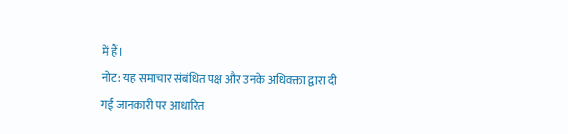में हैं।
नोट: यह समाचार संबंधित पक्ष और उनके अधिवक्ता द्वारा दी गई जानकारी पर आधारित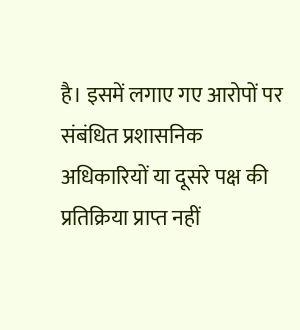है। इसमें लगाए गए आरोपों पर संबंधित प्रशासनिक अधिकारियों या दूसरे पक्ष की प्रतिक्रिया प्राप्त नहीं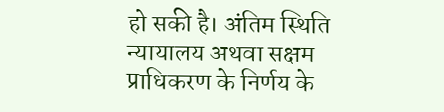हो सकी है। अंतिम स्थिति न्यायालय अथवा सक्षम प्राधिकरण के निर्णय के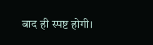बाद ही स्पष्ट होगी।